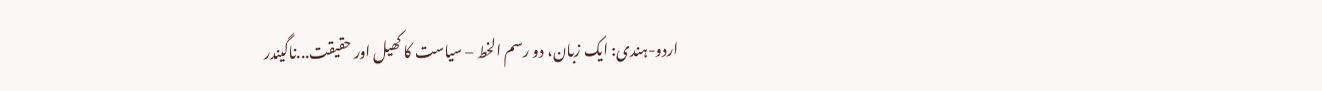اردو-ہندی: ایک زبان، دو رسم الخط – سیاست کا کھیل اور حقیقت...ناگیندر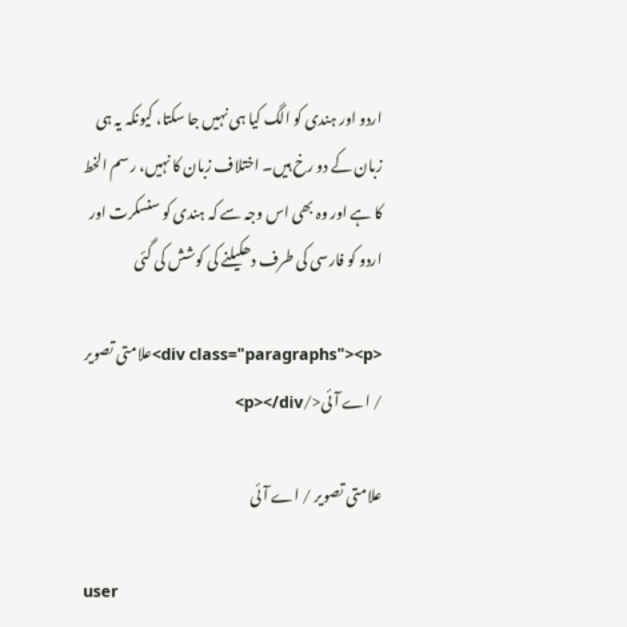اردو اور ہندی کو الگ کیا ہی نہیں جا سکتا، کیونکہ یہ ہی زبان کے دو رخ ہیں۔ اختلاف زبان کا نہیں، رسم الخط کا ہے اور وہ بھی اس وجہ سے کہ ہندی کو سنسکرت اور اردو کو فارسی کی طرف دھکیلنے کی کوشش کی گئی

<div class="paragraphs"><p>علامتی تصویر / اے آئی</p></div>

علامتی تصویر / اے آئی

user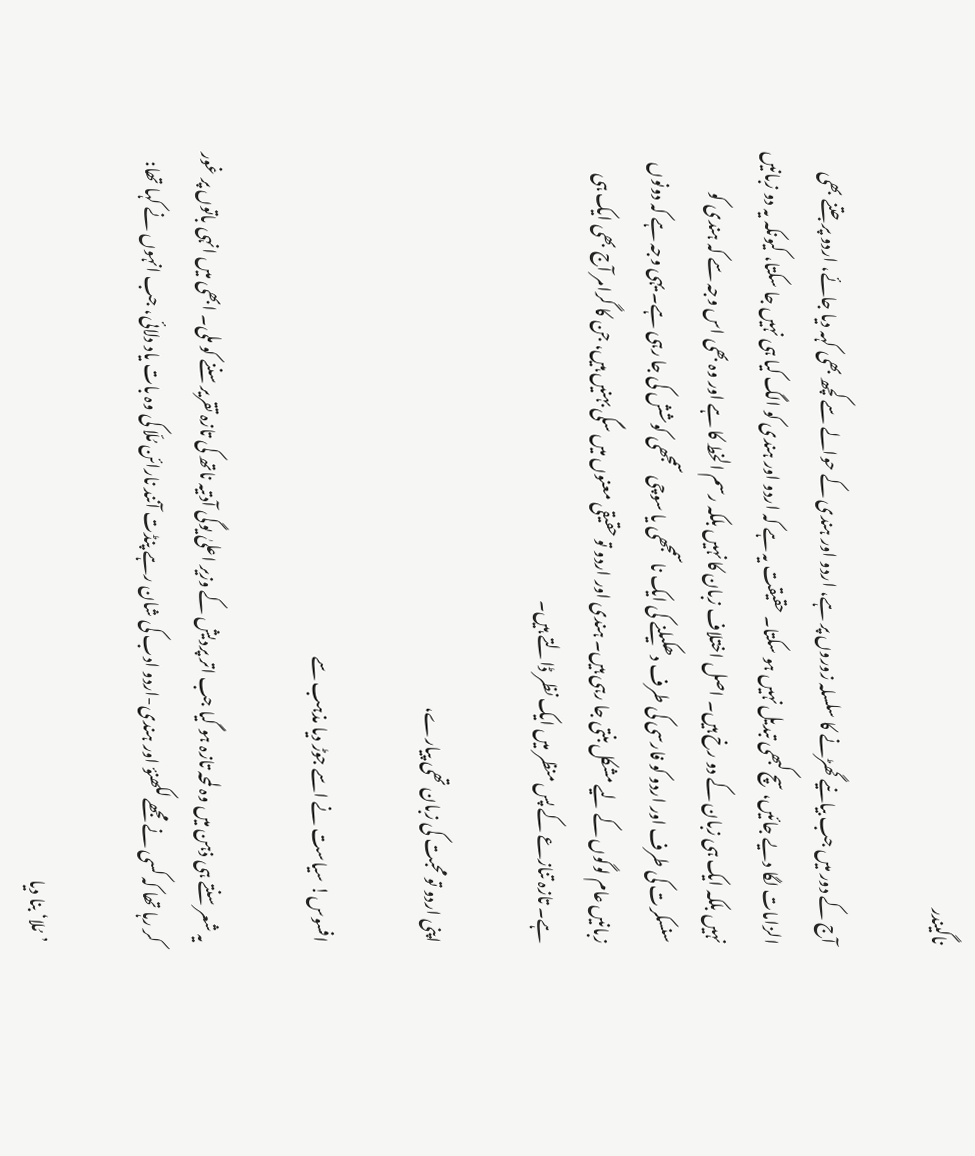ناگیندر

آج کے دور میں جب بیانیے گھڑنے کا سلسلہ زوروں پر ہے، اردو اور ہندی کے حوالے سے کچھ بھی کہہ دیا جائے، اردو پر جتنے بھی الزامات لگا دیے جائیں، سچ کبھی تبدیل نہیں ہو سکتا۔ حقیقت یہ ہے کہ اردو اور ہندی کو الگ کیا ہی نہیں جا سکتا، کیونکہ یہ دو زبانیں نہیں بلکہ ایک ہی زبان کے دو رخ ہیں۔ اصل اختلاف زبان کا نہیں بلکہ رسم الخط کا ہے اور وہ بھی اس وجہ سے کہ ہندی کو سنسکرت کی طرف اور اردو کو فارسی کی طرف دھکیلنے کی ایک ناسمجھی یا سوچی سمجھی کوشش کی جا رہی ہے۔ یہی وجہ ہے کہ دونوں زبانیں عام لوگوں کے لیے مشکل بنتی جا رہی ہیں۔ ہندی اور اردو تو حقیقی معنوں میں سگی بہنیں ہیں، جن کا گرامر آج بھی ایک ہی ہے۔ تازہ تنازعے کے پس منظر میں ایک نظر ڈالتے ہیں۔

اپنی اردو تو محبت کی زبان تھی پیارے،

افسوس! سیاست نے اسے جوڑ دیا مذہب سے

یہ شعر سنتے ہی ذہن میں وہ لمحہ تازہ ہو گیا جب اتر پردیش کے وزیر اعلیٰ یوگی آدتیہ ناتھ کی تازہ تقریر سننے کو ملی۔ ابھی میں انہی باتوں پر غور کر رہا تھا کہ کسی نے مجھے لکھنؤ اور ہندی-اردو ادب کی شان رہے پنڈت آنند نارائن مُلّا کی وہ بات یاد دلائی، جب انہوں نے کہا تھا:

’مُلا‘ بنا دیا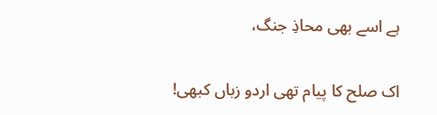ہے اسے بھی محاذِ جنگ،

اک صلح کا پیام تھی اردو زباں کبھی!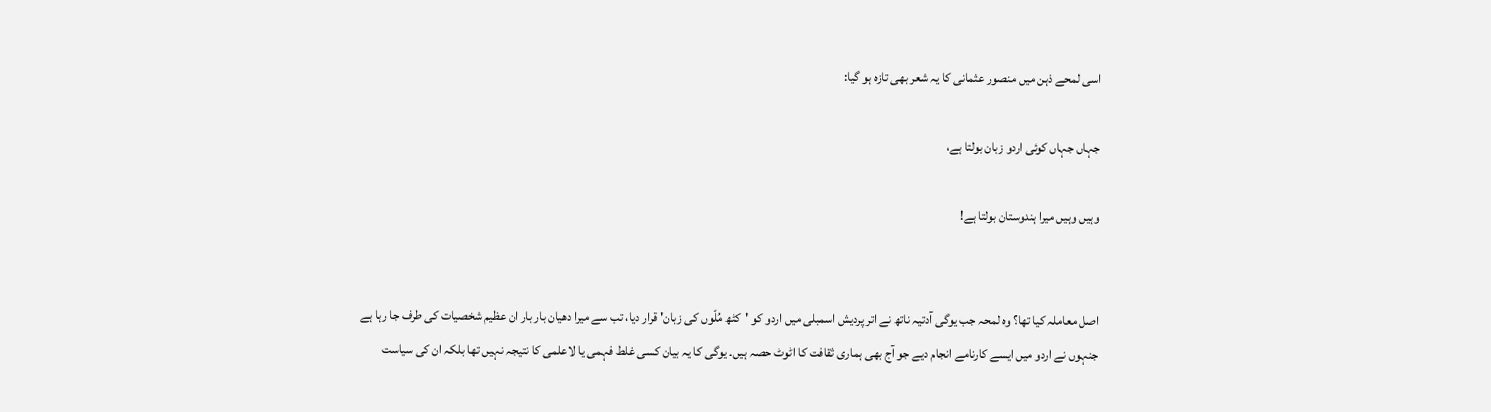اسی لمحے ذہن میں منصور عثمانی کا یہ شعر بھی تازہ ہو گیا:

جہاں جہاں کوئی اردو زبان بولتا ہے،

وہیں وہیں میرا ہندوستان بولتا ہے!


اصل معاملہ کیا تھا؟ وہ لمحہ جب یوگی آدتیہ ناتھ نے اتر پردیش اسمبلی میں اردو کو 'کٹھ مُلّوں کی زبان' قرار دیا، تب سے میرا دھیان بار بار ان عظیم شخصیات کی طرف جا رہا ہے جنہوں نے اردو میں ایسے کارنامے انجام دیے جو آج بھی ہماری ثقافت کا اٹوٹ حصہ ہیں۔ یوگی کا یہ بیان کسی غلط فہمی یا لاعلمی کا نتیجہ نہیں تھا بلکہ ان کی سیاست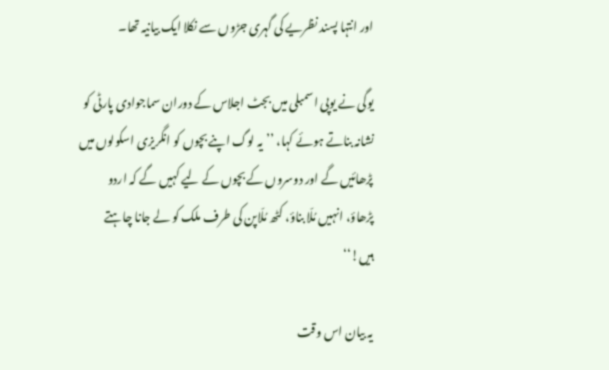اور انتہا پسند نظریے کی گہری جڑوں سے نکلا ایک بیانیہ تھا۔

یوگی نے یوپی اسمبلی میں بجٹ اجلاس کے دوران سماجوادی پارٹی کو نشانہ بناتے ہوئے کہا، ’’یہ لوگ اپنے بچوں کو انگریزی اسکولوں میں پڑھائیں گے اور دوسروں کے بچوں کے لیے کہیں گے کہ اردو پڑھاؤ، انہیں مُلّا بناؤ، کٹھ مُلّاپن کی طرف ملک کو لے جانا چاہتے ہیں!‘‘

یہ بیان اس وقت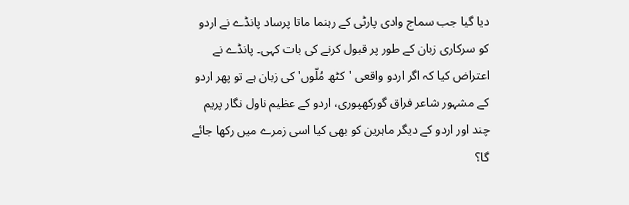دیا گیا جب سماج وادی پارٹی کے رہنما ماتا پرساد پانڈے نے اردو کو سرکاری زبان کے طور پر قبول کرنے کی بات کہی۔ پانڈے نے اعتراض کیا کہ اگر اردو واقعی 'کٹھ مُلّوں' کی زبان ہے تو پھر اردو کے مشہور شاعر فراق گورکھپوری، اردو کے عظیم ناول نگار پریم چند اور اردو کے دیگر ماہرین کو بھی کیا اسی زمرے میں رکھا جائے گا؟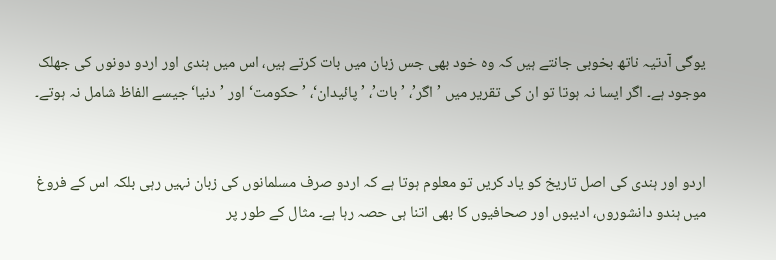یوگی آدتیہ ناتھ بخوبی جانتے ہیں کہ وہ خود بھی جس زبان میں بات کرتے ہیں، اس میں ہندی اور اردو دونوں کی جھلک موجود ہے۔ اگر ایسا نہ ہوتا تو ان کی تقریر میں ’اگر’، ’بات’، ’پائیدان‘، ’حکومت‘ اور ’دنیا‘ جیسے الفاظ شامل نہ ہوتے۔


اردو اور ہندی کی اصل تاریخ کو یاد کریں تو معلوم ہوتا ہے کہ اردو صرف مسلمانوں کی زبان نہیں رہی بلکہ اس کے فروغ میں ہندو دانشوروں، ادیبوں اور صحافیوں کا بھی اتنا ہی حصہ رہا ہے۔ مثال کے طور پر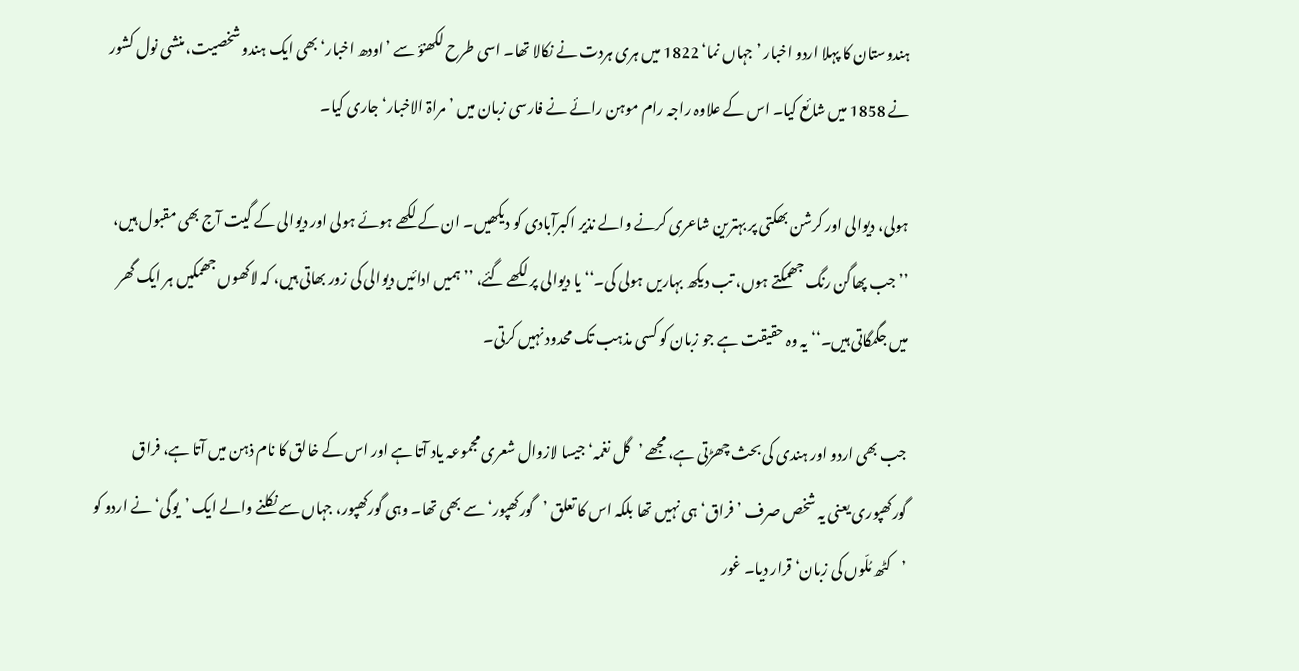ہندوستان کا پہلا اردو اخبار ’جہاں نما‘ 1822 میں ہری ہردت نے نکالا تھا۔ اسی طرح لکھنؤ سے ’اودھ اخبار‘ بھی ایک ہندو شخصیت، منشی نول کشور نے 1858 میں شائع کیا۔ اس کے علاوہ راجہ رام موہن رائے نے فارسی زبان میں ’مراۃ الاخبار‘ جاری کیا۔

ہولی، دیوالی اور کرشن بھکتی پر بہترین شاعری کرنے والے نذیر اکبرآبادی کو دیکھیں۔ ان کے لکھے ہوئے ہولی اور دیوالی کے گیت آج بھی مقبول ہیں، ’’جب پھاگن رنگ جھمکتے ہوں، تب دیکھ بہاریں ہولی کی۔‘‘ یا دیوالی پر لکھے گئے، ’’ہمیں ادائیں دیوالی کی زور بھاتی ہیں، کہ لاکھوں جھمکیں ہر ایک گھر میں جگمگاتی ہیں۔‘‘ یہ وہ حقیقت ہے جو زبان کو کسی مذہب تک محدود نہیں کرتی۔

جب بھی اردو اور ہندی کی بحث چھڑتی ہے، مجھے ’گل نغمہ‘ جیسا لازوال شعری مجموعہ یاد آتا ہے اور اس کے خالق کا نام ذہن میں آتا ہے، فراق گورکھپوری یعنی یہ شخص صرف ’فراق‘ ہی نہیں تھا بلکہ اس کا تعلق ’گورکھپور‘ سے بھی تھا۔ وہی گورکھپور، جہاں سے نکلنے والے ایک ’یوگی‘ نے اردو کو ’کٹھ مُلّوں کی زبان‘ قرار دیا۔ غور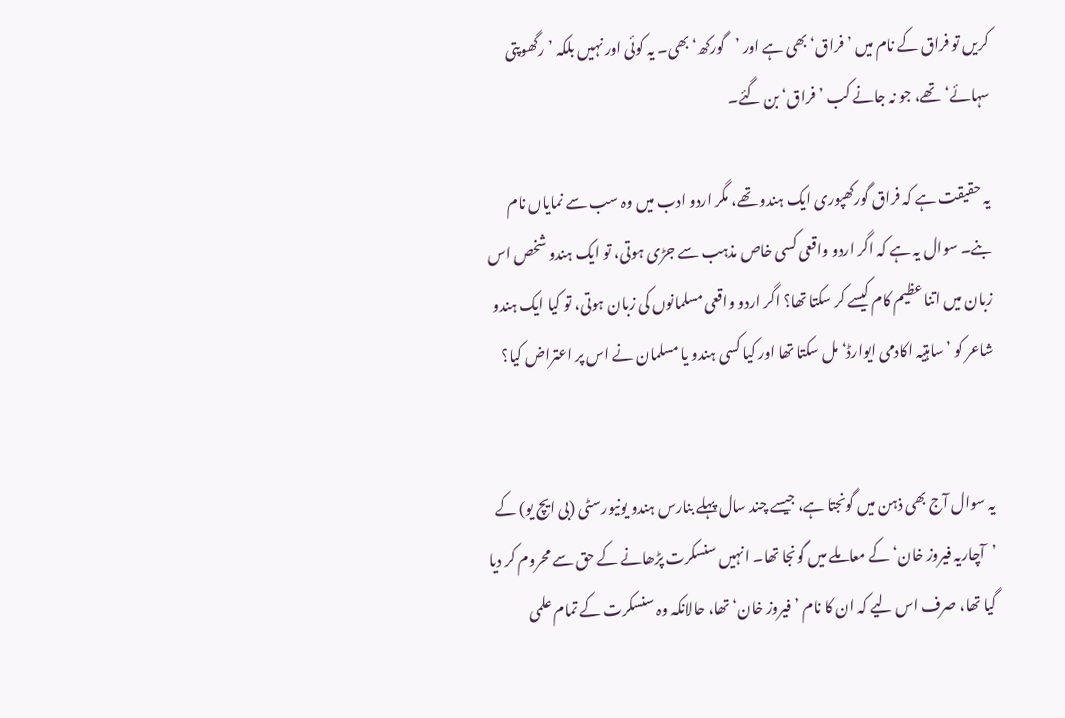کریں تو فراق کے نام میں ’فراق‘ بھی ہے اور ’گورکھ‘ بھی۔ یہ کوئی اور نہیں بلکہ ’رگھوپتی سہائے‘ تھے، جو نہ جانے کب ’فراق‘ بن گئے۔

یہ حقیقت ہے کہ فراق گورکھپوری ایک ہندو تھے، مگر اردو ادب میں وہ سب سے نمایاں نام بنے۔ سوال یہ ہے کہ اگر اردو واقعی کسی خاص مذہب سے جڑی ہوتی، تو ایک ہندو شخص اس زبان میں اتنا عظیم کام کیسے کر سکتا تھا؟ اگر اردو واقعی مسلمانوں کی زبان ہوتی، تو کیا ایک ہندو شاعر کو ’ساہتیہ اکادمی ایوارڈ‘ مل سکتا تھا اور کیا کسی ہندو یا مسلمان نے اس پر اعتراض کیا؟


یہ سوال آج بھی ذہن میں گونجتا ہے، جیسے چند سال پہلے بنارس ہندو یونیورسٹی (بی ایچ یو) کے ’آچاریہ فیروز خان‘ کے معاملے میں گونجا تھا۔ انہیں سنسکرت پڑھانے کے حق سے محروم کر دیا گیا تھا، صرف اس لیے کہ ان کا نام ’فیروز خان‘ تھا، حالانکہ وہ سنسکرت کے تمام علمی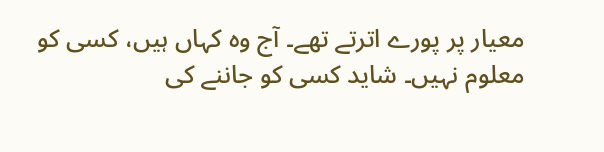معیار پر پورے اترتے تھے۔ آج وہ کہاں ہیں، کسی کو معلوم نہیں۔ شاید کسی کو جاننے کی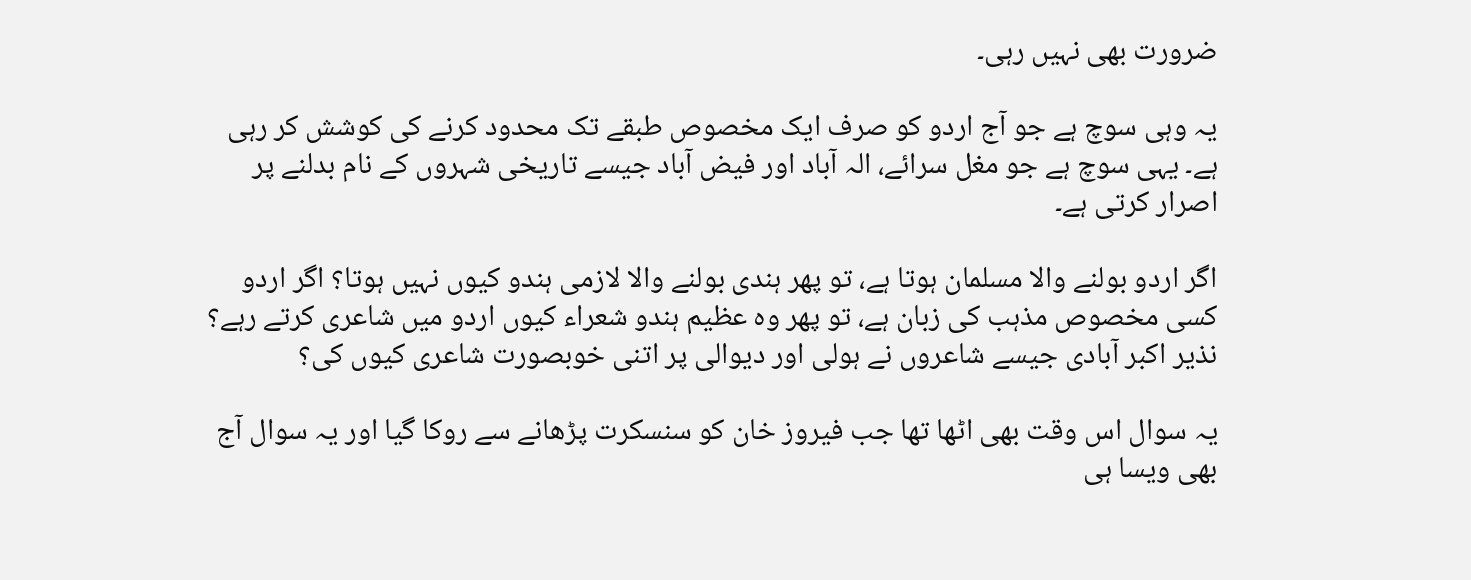ضرورت بھی نہیں رہی۔

یہ وہی سوچ ہے جو آج اردو کو صرف ایک مخصوص طبقے تک محدود کرنے کی کوشش کر رہی ہے۔ یہی سوچ ہے جو مغل سرائے، الہ آباد اور فیض آباد جیسے تاریخی شہروں کے نام بدلنے پر اصرار کرتی ہے۔

اگر اردو بولنے والا مسلمان ہوتا ہے، تو پھر ہندی بولنے والا لازمی ہندو کیوں نہیں ہوتا؟ اگر اردو کسی مخصوص مذہب کی زبان ہے، تو پھر وہ عظیم ہندو شعراء کیوں اردو میں شاعری کرتے رہے؟ نذیر اکبر آبادی جیسے شاعروں نے ہولی اور دیوالی پر اتنی خوبصورت شاعری کیوں کی؟

یہ سوال اس وقت بھی اٹھا تھا جب فیروز خان کو سنسکرت پڑھانے سے روکا گیا اور یہ سوال آج بھی ویسا ہی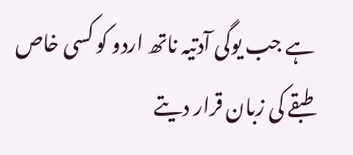ہے جب یوگی آدتیہ ناتھ اردو کو کسی خاص طبقے کی زبان قرار دیتے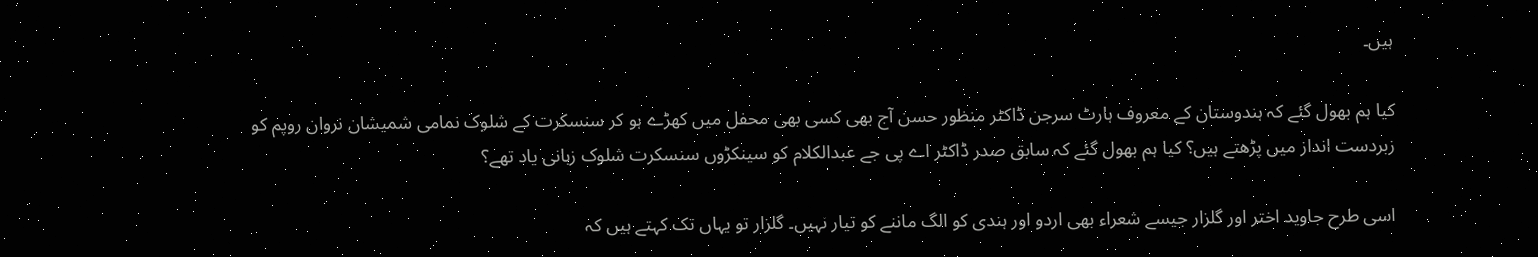ہیں۔

کیا ہم بھول گئے کہ ہندوستان کے معروف ہارٹ سرجن ڈاکٹر منظور حسن آج بھی کسی بھی محفل میں کھڑے ہو کر سنسکرت کے شلوک نمامی شمیشان نروان روپم کو زبردست انداز میں پڑھتے ہیں؟ کیا ہم بھول گئے کہ سابق صدر ڈاکٹر اے پی جے عبدالکلام کو سینکڑوں سنسکرت شلوک زبانی یاد تھے؟

اسی طرح جاوید اختر اور گلزار جیسے شعراء بھی اردو اور ہندی کو الگ ماننے کو تیار نہیں۔ گلزار تو یہاں تک کہتے ہیں کہ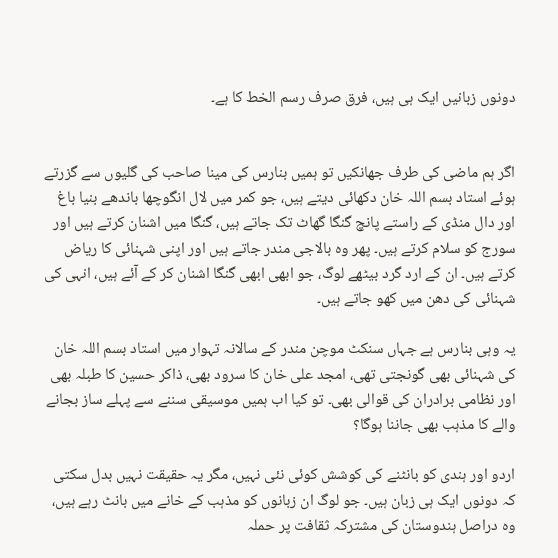دونوں زبانیں ایک ہی ہیں، فرق صرف رسم الخط کا ہے۔


اگر ہم ماضی کی طرف جھانکیں تو ہمیں بنارس کی مینا صاحب کی گلیوں سے گزرتے ہوئے استاد بسم اللہ خان دکھائی دیتے ہیں، جو کمر میں لال انگوچھا باندھے بنیا باغ اور دال منڈی کے راستے پانچ گنگا گھاٹ تک جاتے ہیں، گنگا میں اشنان کرتے ہیں اور سورج کو سلام کرتے ہیں۔ پھر وہ بالاجی مندر جاتے ہیں اور اپنی شہنائی کا ریاض کرتے ہیں۔ ان کے ارد گرد بیٹھے لوگ، جو ابھی ابھی گنگا اشنان کر کے آئے ہیں، انہی کی شہنائی کی دھن میں کھو جاتے ہیں۔

یہ وہی بنارس ہے جہاں سنکٹ موچن مندر کے سالانہ تہوار میں استاد بسم اللہ خان کی شہنائی بھی گونجتی تھی، امجد علی خان کا سرود بھی، ذاکر حسین کا طبلہ بھی اور نظامی برادران کی قوالی بھی۔ تو کیا اب ہمیں موسیقی سننے سے پہلے ساز بجانے والے کا مذہب بھی جاننا ہوگا؟

اردو اور ہندی کو بانٹنے کی کوشش کوئی نئی نہیں، مگر یہ حقیقت نہیں بدل سکتی کہ دونوں ایک ہی زبان ہیں۔ جو لوگ ان زبانوں کو مذہب کے خانے میں بانٹ رہے ہیں، وہ دراصل ہندوستان کی مشترکہ ثقافت پر حملہ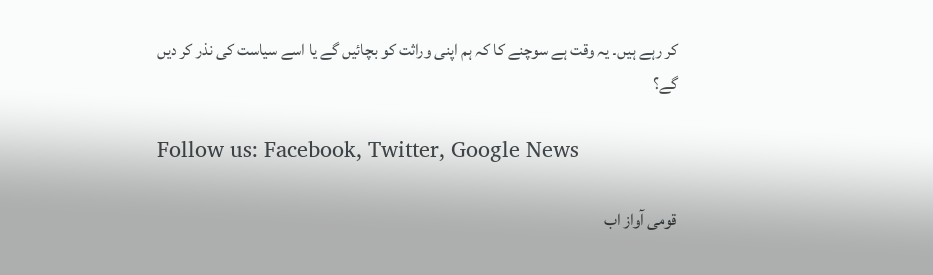کر رہے ہیں۔ یہ وقت ہے سوچنے کا کہ ہم اپنی وراثت کو بچائیں گے یا اسے سیاست کی نذر کر دیں گے؟

Follow us: Facebook, Twitter, Google News

قومی آواز اب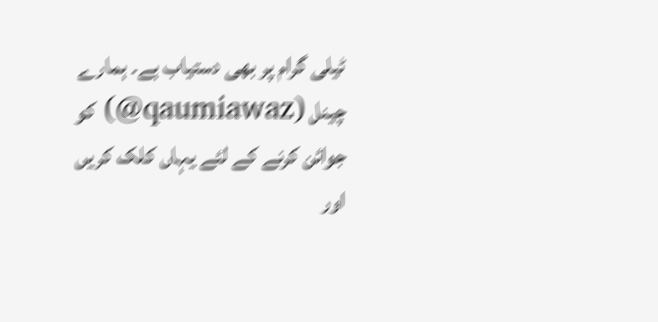ٹیلی گرام پر بھی دستیاب ہے۔ ہمارے چینل (qaumiawaz@) کو جوائن کرنے کے لئے یہاں کلک کریں اور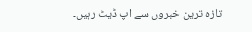تازہ ترین خبروں سے اپ ڈیٹ رہیں۔